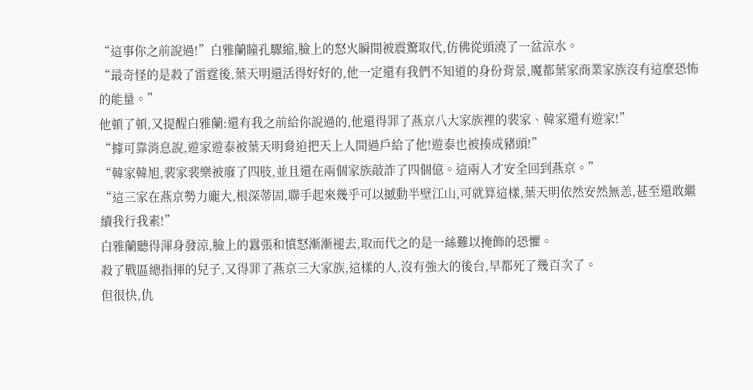“這事你之前說過!”白雅蘭瞳孔驟縮,臉上的怒火瞬間被震驚取代,仿佛從頭澆了一盆涼水。
“最奇怪的是殺了雷霆後,葉天明還活得好好的,他一定還有我們不知道的身份背景,魔都葉家商業家族沒有這麼恐怖的能量。”
他頓了頓,又提醒白雅蘭:還有我之前給你說過的,他還得罪了燕京八大家族裡的裴家、韓家還有遊家!”
“據可靠消息說,遊家遊泰被葉天明脅迫把天上人間過戶給了他!遊泰也被揍成豬頭!”
“韓家韓旭,裴家裴樂被廢了四肢,並且還在兩個家族敲詐了四個億。這兩人才安全回到燕京。”
“這三家在燕京勢力龐大,根深蒂固,聯手起來幾乎可以撼動半壁江山,可就算這樣,葉天明依然安然無恙,甚至還敢繼續我行我素!”
白雅蘭聽得渾身發涼,臉上的囂張和憤怒漸漸褪去,取而代之的是一絲難以掩飾的恐懼。
殺了戰區總指揮的兒子,又得罪了燕京三大家族,這樣的人,沒有強大的後台,早都死了幾百次了。
但很快,仇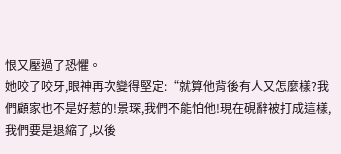恨又壓過了恐懼。
她咬了咬牙,眼神再次變得堅定:“就算他背後有人又怎麼樣?我們顧家也不是好惹的!景琛,我們不能怕他!現在硯辭被打成這樣,我們要是退縮了,以後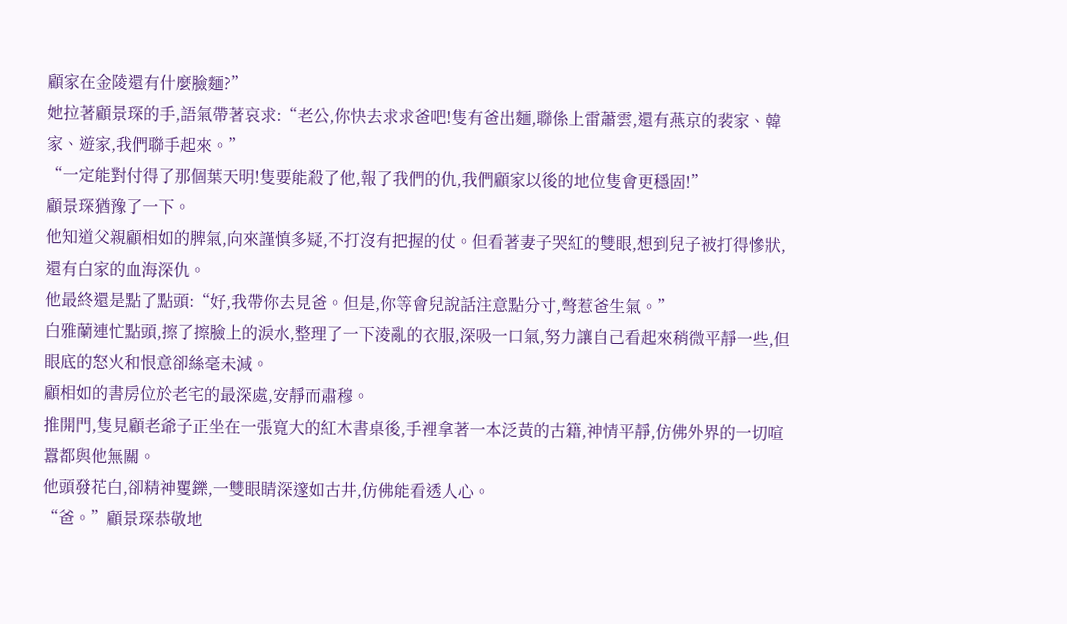顧家在金陵還有什麼臉麵?”
她拉著顧景琛的手,語氣帶著哀求:“老公,你快去求求爸吧!隻有爸出麵,聯係上雷蕭雲,還有燕京的裴家、韓家、遊家,我們聯手起來。”
“一定能對付得了那個葉天明!隻要能殺了他,報了我們的仇,我們顧家以後的地位隻會更穩固!”
顧景琛猶豫了一下。
他知道父親顧相如的脾氣,向來謹慎多疑,不打沒有把握的仗。但看著妻子哭紅的雙眼,想到兒子被打得慘狀,還有白家的血海深仇。
他最終還是點了點頭:“好,我帶你去見爸。但是,你等會兒說話注意點分寸,彆惹爸生氣。”
白雅蘭連忙點頭,擦了擦臉上的淚水,整理了一下淩亂的衣服,深吸一口氣,努力讓自己看起來稍微平靜一些,但眼底的怒火和恨意卻絲毫未減。
顧相如的書房位於老宅的最深處,安靜而肅穆。
推開門,隻見顧老爺子正坐在一張寬大的紅木書桌後,手裡拿著一本泛黃的古籍,神情平靜,仿佛外界的一切喧囂都與他無關。
他頭發花白,卻精神矍鑠,一雙眼睛深邃如古井,仿佛能看透人心。
“爸。”顧景琛恭敬地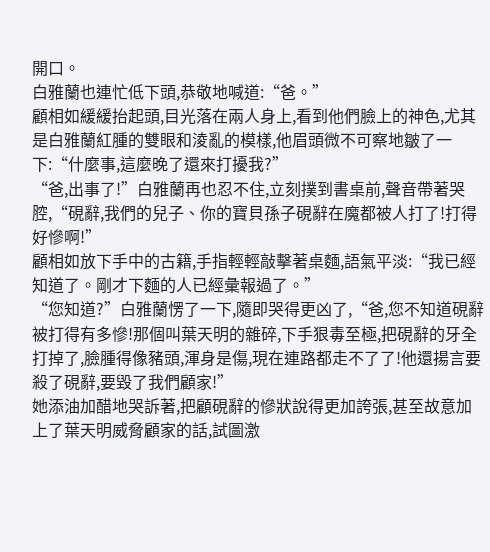開口。
白雅蘭也連忙低下頭,恭敬地喊道:“爸。”
顧相如緩緩抬起頭,目光落在兩人身上,看到他們臉上的神色,尤其是白雅蘭紅腫的雙眼和淩亂的模樣,他眉頭微不可察地皺了一下:“什麼事,這麼晚了還來打擾我?”
“爸,出事了!”白雅蘭再也忍不住,立刻撲到書桌前,聲音帶著哭腔,“硯辭,我們的兒子、你的寶貝孫子硯辭在魔都被人打了!打得好慘啊!”
顧相如放下手中的古籍,手指輕輕敲擊著桌麵,語氣平淡:“我已經知道了。剛才下麵的人已經彙報過了。”
“您知道?”白雅蘭愣了一下,隨即哭得更凶了,“爸,您不知道硯辭被打得有多慘!那個叫葉天明的雜碎,下手狠毒至極,把硯辭的牙全打掉了,臉腫得像豬頭,渾身是傷,現在連路都走不了了!他還揚言要殺了硯辭,要毀了我們顧家!”
她添油加醋地哭訴著,把顧硯辭的慘狀說得更加誇張,甚至故意加上了葉天明威脅顧家的話,試圖激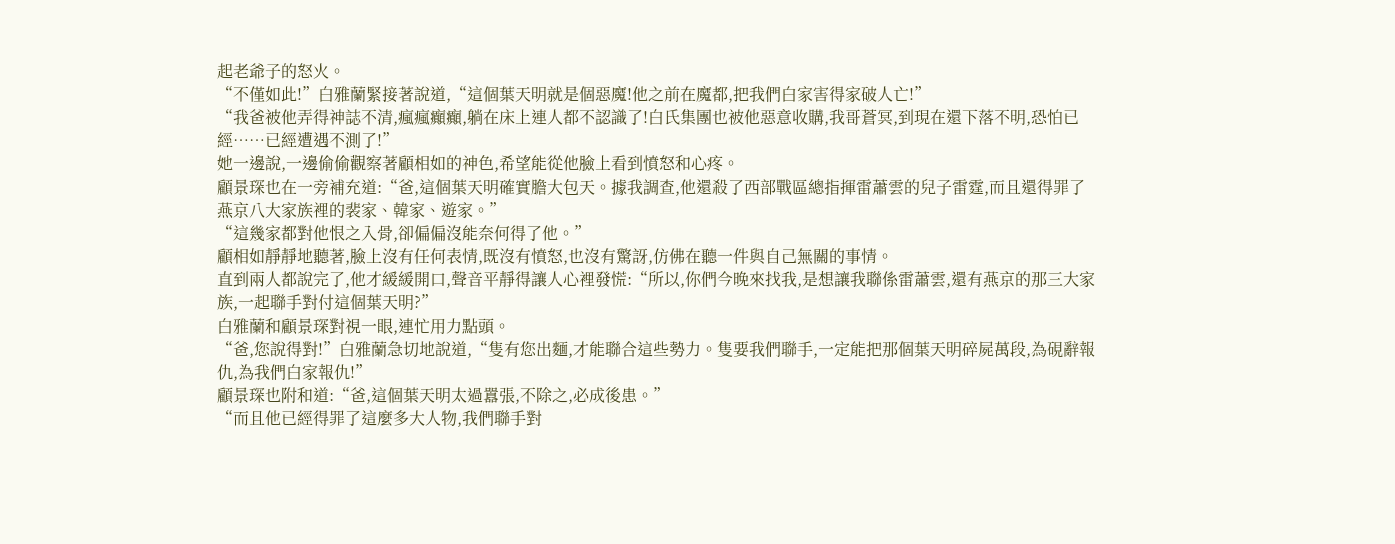起老爺子的怒火。
“不僅如此!”白雅蘭緊接著說道,“這個葉天明就是個惡魔!他之前在魔都,把我們白家害得家破人亡!”
“我爸被他弄得神誌不清,瘋瘋癲癲,躺在床上連人都不認識了!白氏集團也被他惡意收購,我哥蒼冥,到現在還下落不明,恐怕已經……已經遭遇不測了!”
她一邊說,一邊偷偷觀察著顧相如的神色,希望能從他臉上看到憤怒和心疼。
顧景琛也在一旁補充道:“爸,這個葉天明確實膽大包天。據我調查,他還殺了西部戰區總指揮雷蕭雲的兒子雷霆,而且還得罪了燕京八大家族裡的裴家、韓家、遊家。”
“這幾家都對他恨之入骨,卻偏偏沒能奈何得了他。”
顧相如靜靜地聽著,臉上沒有任何表情,既沒有憤怒,也沒有驚訝,仿佛在聽一件與自己無關的事情。
直到兩人都說完了,他才緩緩開口,聲音平靜得讓人心裡發慌:“所以,你們今晚來找我,是想讓我聯係雷蕭雲,還有燕京的那三大家族,一起聯手對付這個葉天明?”
白雅蘭和顧景琛對視一眼,連忙用力點頭。
“爸,您說得對!”白雅蘭急切地說道,“隻有您出麵,才能聯合這些勢力。隻要我們聯手,一定能把那個葉天明碎屍萬段,為硯辭報仇,為我們白家報仇!”
顧景琛也附和道:“爸,這個葉天明太過囂張,不除之,必成後患。”
“而且他已經得罪了這麼多大人物,我們聯手對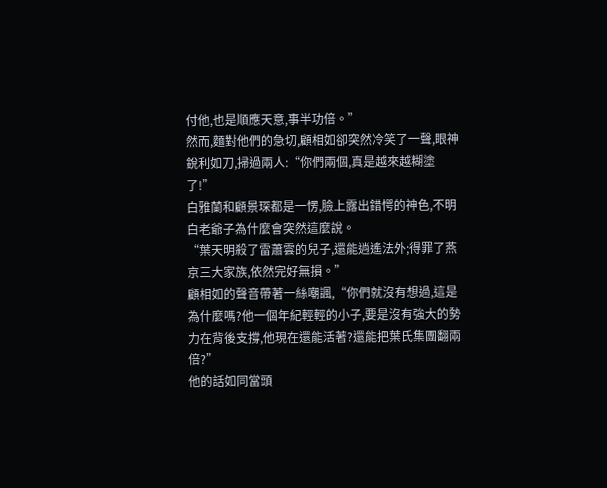付他,也是順應天意,事半功倍。”
然而,麵對他們的急切,顧相如卻突然冷笑了一聲,眼神銳利如刀,掃過兩人:“你們兩個,真是越來越糊塗了!”
白雅蘭和顧景琛都是一愣,臉上露出錯愕的神色,不明白老爺子為什麼會突然這麼說。
“葉天明殺了雷蕭雲的兒子,還能逍遙法外;得罪了燕京三大家族,依然完好無損。”
顧相如的聲音帶著一絲嘲諷,“你們就沒有想過,這是為什麼嗎?他一個年紀輕輕的小子,要是沒有強大的勢力在背後支撐,他現在還能活著?還能把葉氏集團翻兩倍?”
他的話如同當頭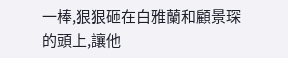一棒,狠狠砸在白雅蘭和顧景琛的頭上,讓他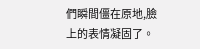們瞬間僵在原地,臉上的表情凝固了。